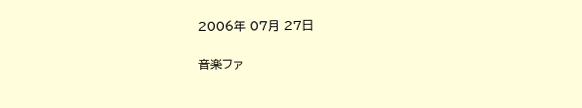2006年 07月 27日

音楽ファ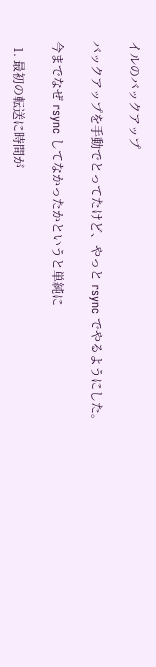イルのバックアップ

バックアップを手動でとってたけど、やっと rsync でやるようにした。

今までなぜ rsync してなかったかというと単純に

  1. 最初の転送に時間が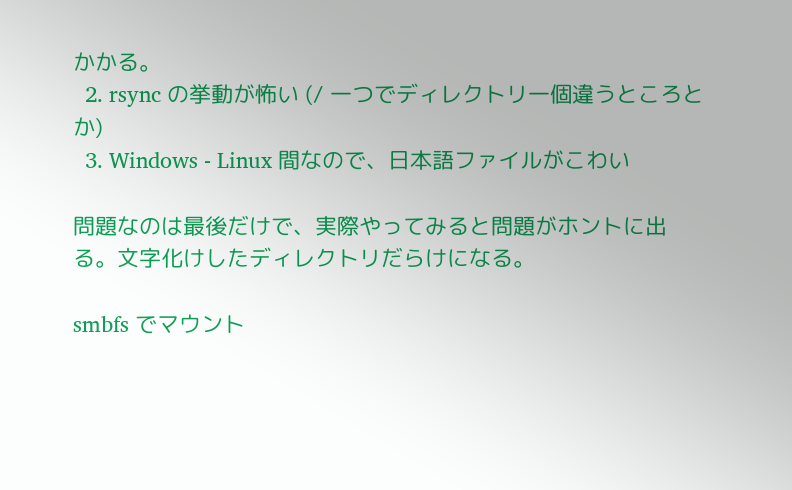かかる。
  2. rsync の挙動が怖い (/ 一つでディレクトリ一個違うところとか)
  3. Windows - Linux 間なので、日本語ファイルがこわい

問題なのは最後だけで、実際やってみると問題がホントに出る。文字化けしたディレクトリだらけになる。

smbfs でマウント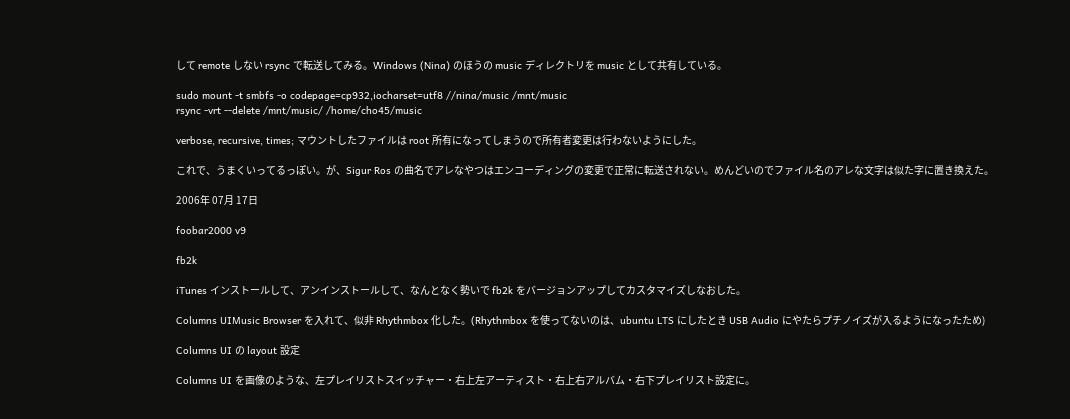して remote しない rsync で転送してみる。Windows (Nina) のほうの music ディレクトリを music として共有している。

sudo mount -t smbfs -o codepage=cp932,iocharset=utf8 //nina/music /mnt/music
rsync -vrt --delete /mnt/music/ /home/cho45/music

verbose, recursive, times; マウントしたファイルは root 所有になってしまうので所有者変更は行わないようにした。

これで、うまくいってるっぽい。が、Sigur Ros の曲名でアレなやつはエンコーディングの変更で正常に転送されない。めんどいのでファイル名のアレな文字は似た字に置き換えた。

2006年 07月 17日

foobar2000 v9

fb2k

iTunes インストールして、アンインストールして、なんとなく勢いで fb2k をバージョンアップしてカスタマイズしなおした。

Columns UIMusic Browser を入れて、似非 Rhythmbox 化した。(Rhythmbox を使ってないのは、ubuntu LTS にしたとき USB Audio にやたらプチノイズが入るようになったため)

Columns UI の layout 設定

Columns UI を画像のような、左プレイリストスイッチャー・右上左アーティスト・右上右アルバム・右下プレイリスト設定に。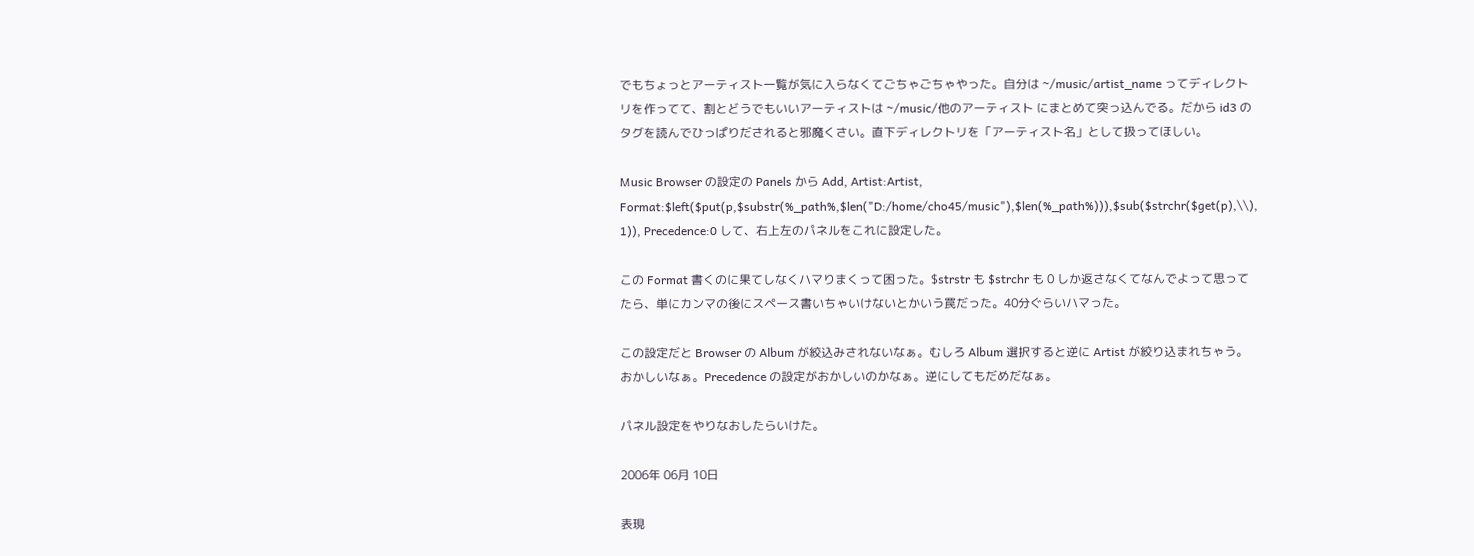でもちょっとアーティスト一覧が気に入らなくてごちゃごちゃやった。自分は ~/music/artist_name ってディレクトリを作ってて、割とどうでもいいアーティストは ~/music/他のアーティスト にまとめて突っ込んでる。だから id3 のタグを読んでひっぱりだされると邪魔くさい。直下ディレクトリを「アーティスト名」として扱ってほしい。

Music Browser の設定の Panels から Add, Artist:Artist, Format:$left($put(p,$substr(%_path%,$len("D:/home/cho45/music"),$len(%_path%))),$sub($strchr($get(p),\\), 1)), Precedence:0 して、右上左のパネルをこれに設定した。

この Format 書くのに果てしなくハマりまくって困った。$strstr も $strchr も 0 しか返さなくてなんでよって思ってたら、単にカンマの後にスペース書いちゃいけないとかいう罠だった。40分ぐらいハマった。

この設定だと Browser の Album が絞込みされないなぁ。むしろ Album 選択すると逆に Artist が絞り込まれちゃう。おかしいなぁ。Precedence の設定がおかしいのかなぁ。逆にしてもだめだなぁ。

パネル設定をやりなおしたらいけた。

2006年 06月 10日

表現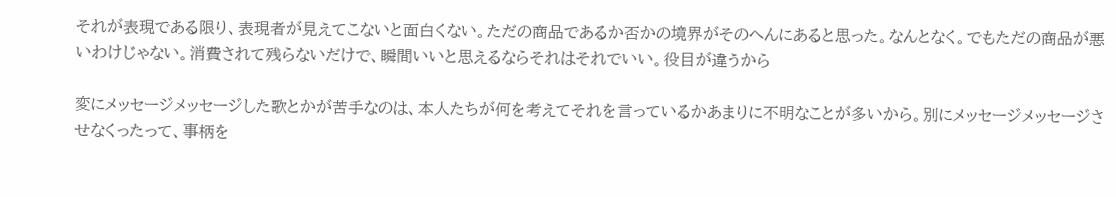それが表現である限り、表現者が見えてこないと面白くない。ただの商品であるか否かの境界がそのへんにあると思った。なんとなく。でもただの商品が悪いわけじゃない。消費されて残らないだけで、瞬間いいと思えるならそれはそれでいい。役目が違うから

変にメッセージメッセージした歌とかが苦手なのは、本人たちが何を考えてそれを言っているかあまりに不明なことが多いから。別にメッセージメッセージさせなくったって、事柄を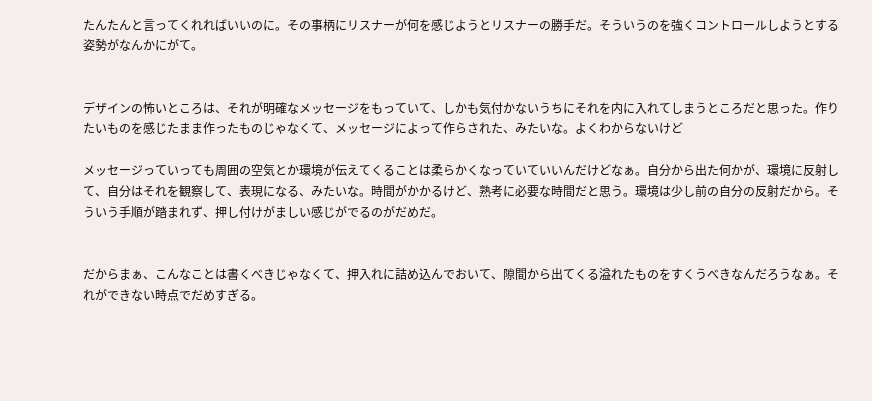たんたんと言ってくれればいいのに。その事柄にリスナーが何を感じようとリスナーの勝手だ。そういうのを強くコントロールしようとする姿勢がなんかにがて。


デザインの怖いところは、それが明確なメッセージをもっていて、しかも気付かないうちにそれを内に入れてしまうところだと思った。作りたいものを感じたまま作ったものじゃなくて、メッセージによって作らされた、みたいな。よくわからないけど

メッセージっていっても周囲の空気とか環境が伝えてくることは柔らかくなっていていいんだけどなぁ。自分から出た何かが、環境に反射して、自分はそれを観察して、表現になる、みたいな。時間がかかるけど、熟考に必要な時間だと思う。環境は少し前の自分の反射だから。そういう手順が踏まれず、押し付けがましい感じがでるのがだめだ。


だからまぁ、こんなことは書くべきじゃなくて、押入れに詰め込んでおいて、隙間から出てくる溢れたものをすくうべきなんだろうなぁ。それができない時点でだめすぎる。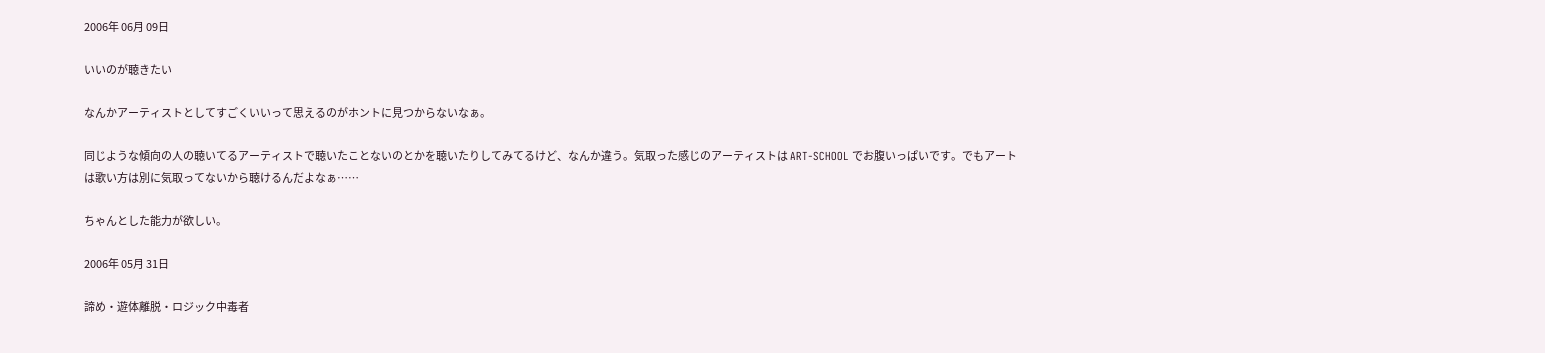2006年 06月 09日

いいのが聴きたい

なんかアーティストとしてすごくいいって思えるのがホントに見つからないなぁ。

同じような傾向の人の聴いてるアーティストで聴いたことないのとかを聴いたりしてみてるけど、なんか違う。気取った感じのアーティストは ART-SCHOOL でお腹いっぱいです。でもアートは歌い方は別に気取ってないから聴けるんだよなぁ……

ちゃんとした能力が欲しい。

2006年 05月 31日

諦め・遊体離脱・ロジック中毒者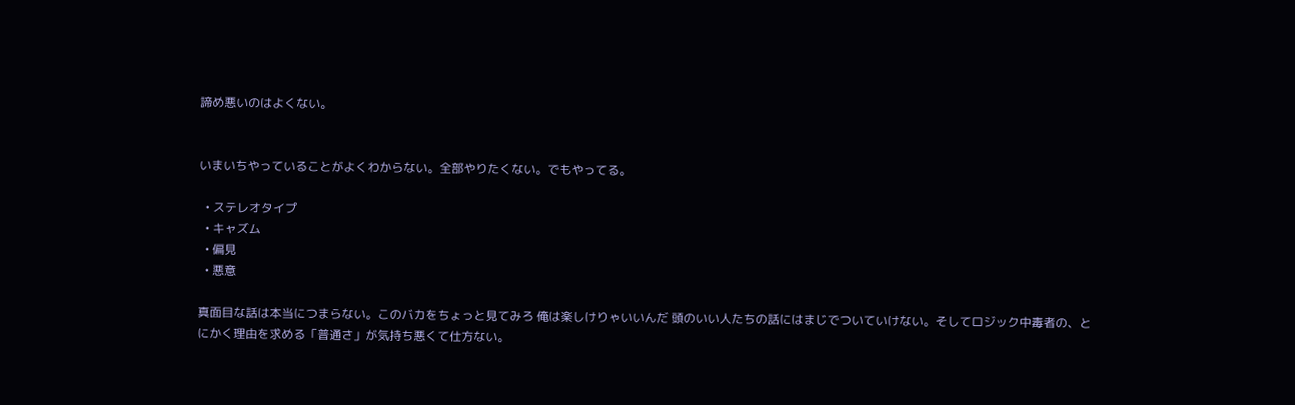諦め悪いのはよくない。


いまいちやっていることがよくわからない。全部やりたくない。でもやってる。

  • ステレオタイプ
  • キャズム
  • 偏見
  • 悪意

真面目な話は本当につまらない。このバカをちょっと見てみろ 俺は楽しけりゃいいんだ 頭のいい人たちの話にはまじでついていけない。そしてロジック中毒者の、とにかく理由を求める「普通さ」が気持ち悪くて仕方ない。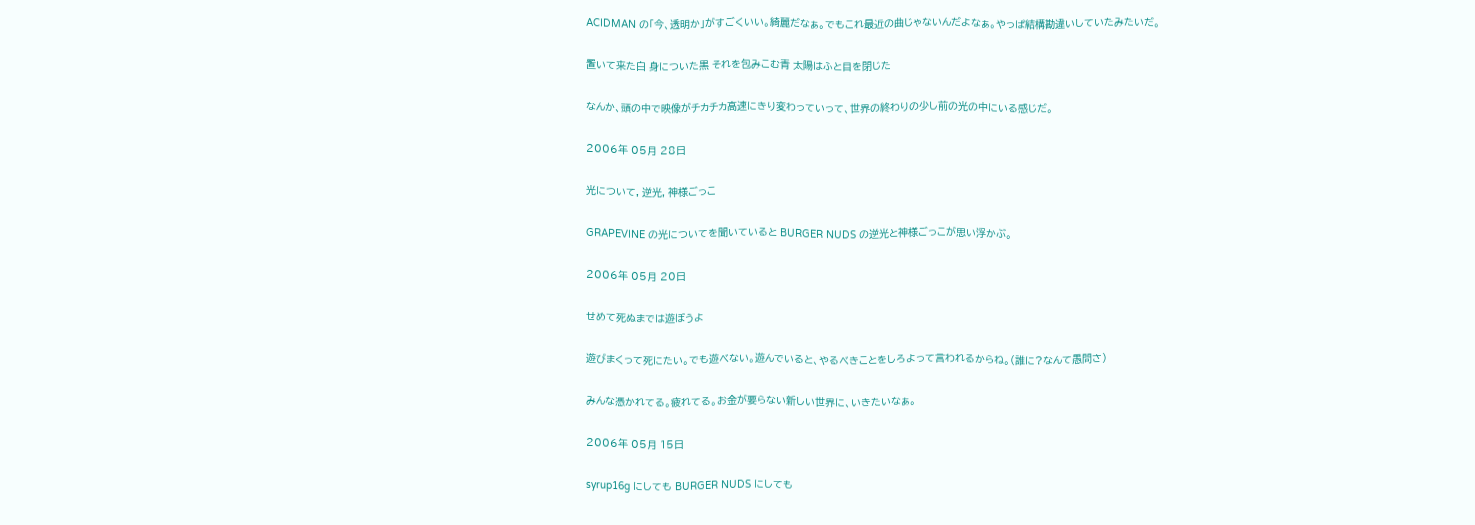ACIDMAN の「今、透明か」がすごくいい。綺麗だなぁ。でもこれ最近の曲じゃないんだよなぁ。やっぱ結構勘違いしていたみたいだ。

置いて来た白 身についた黒 それを包みこむ青 太陽はふと目を閉じた

なんか、頭の中で映像がチカチカ高速にきり変わっていって、世界の終わりの少し前の光の中にいる感じだ。

2006年 05月 28日

光について, 逆光, 神様ごっこ

GRAPEVINE の光についてを聞いていると BURGER NUDS の逆光と神様ごっこが思い浮かぶ。

2006年 05月 20日

せめて死ぬまでは遊ぼうよ

遊びまくって死にたい。でも遊べない。遊んでいると、やるべきことをしろよって言われるからね。(誰に?なんて愚問さ)

みんな憑かれてる。疲れてる。お金が要らない新しい世界に、いきたいなぁ。

2006年 05月 15日

syrup16g にしても BURGER NUDS にしても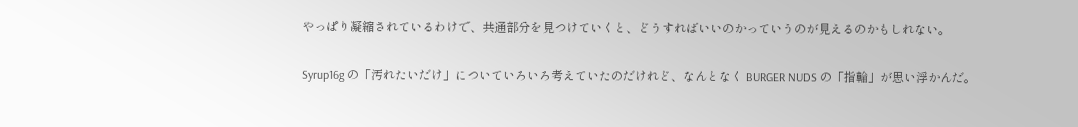やっぱり凝縮されているわけで、共通部分を見つけていくと、どうすればいいのかっていうのが見えるのかもしれない。

Syrup16g の「汚れたいだけ」についていろいろ考えていたのだけれど、なんとなく BURGER NUDS の「指輪」が思い浮かんだ。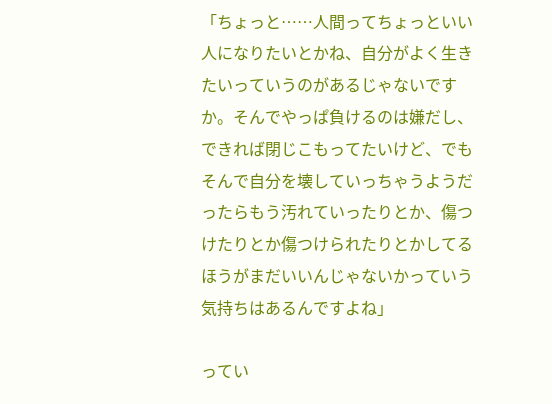「ちょっと……人間ってちょっといい人になりたいとかね、自分がよく生きたいっていうのがあるじゃないですか。そんでやっぱ負けるのは嫌だし、できれば閉じこもってたいけど、でもそんで自分を壊していっちゃうようだったらもう汚れていったりとか、傷つけたりとか傷つけられたりとかしてるほうがまだいいんじゃないかっていう気持ちはあるんですよね」

ってい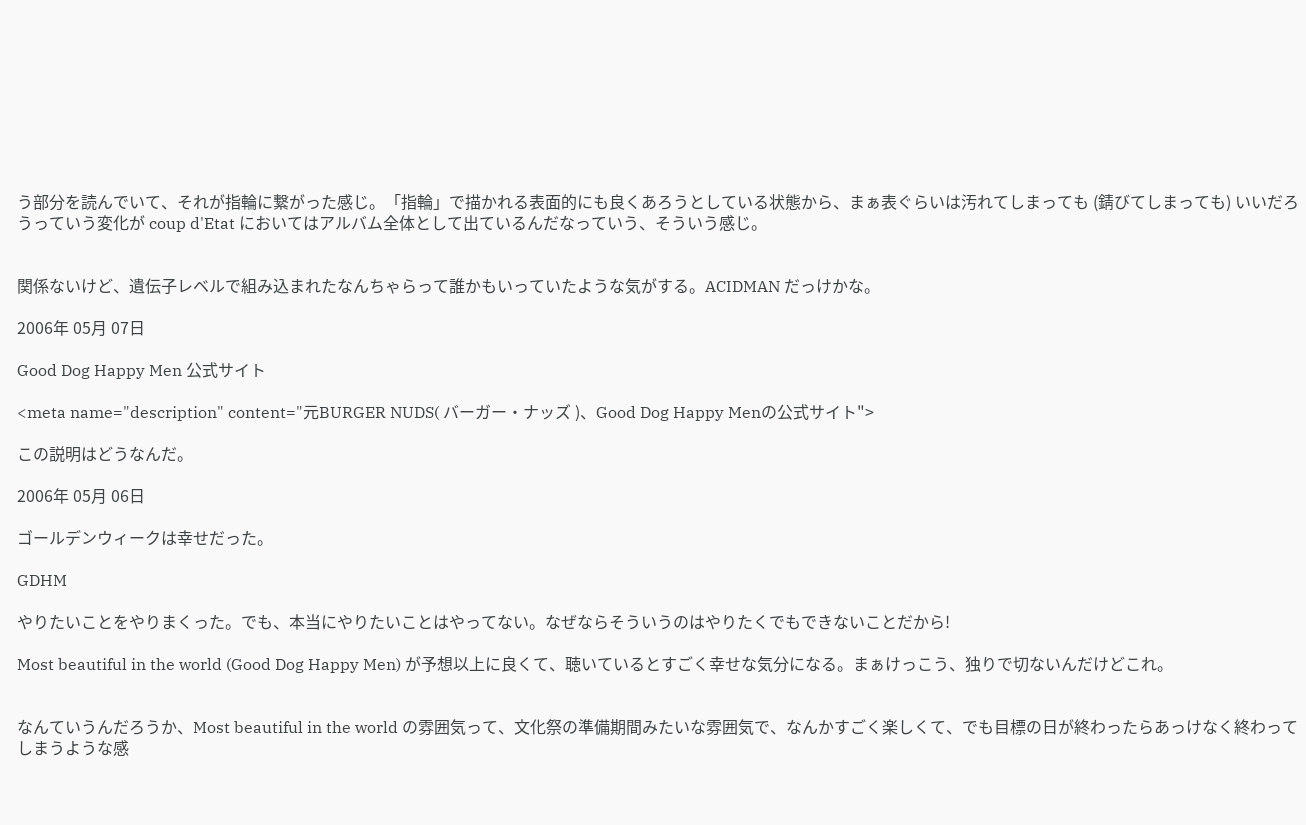う部分を読んでいて、それが指輪に繋がった感じ。「指輪」で描かれる表面的にも良くあろうとしている状態から、まぁ表ぐらいは汚れてしまっても (錆びてしまっても) いいだろうっていう変化が coup d'Etat においてはアルバム全体として出ているんだなっていう、そういう感じ。


関係ないけど、遺伝子レベルで組み込まれたなんちゃらって誰かもいっていたような気がする。ACIDMAN だっけかな。

2006年 05月 07日

Good Dog Happy Men 公式サイト

<meta name="description" content="元BURGER NUDS( バーガー・ナッズ )、Good Dog Happy Menの公式サイト">

この説明はどうなんだ。

2006年 05月 06日

ゴールデンウィークは幸せだった。

GDHM

やりたいことをやりまくった。でも、本当にやりたいことはやってない。なぜならそういうのはやりたくでもできないことだから!

Most beautiful in the world (Good Dog Happy Men) が予想以上に良くて、聴いているとすごく幸せな気分になる。まぁけっこう、独りで切ないんだけどこれ。


なんていうんだろうか、Most beautiful in the world の雰囲気って、文化祭の準備期間みたいな雰囲気で、なんかすごく楽しくて、でも目標の日が終わったらあっけなく終わってしまうような感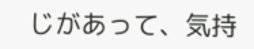じがあって、気持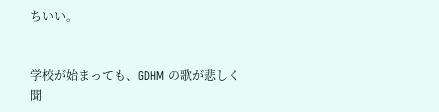ちいい。


学校が始まっても、GDHM の歌が悲しく聞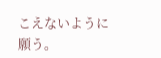こえないように願う。